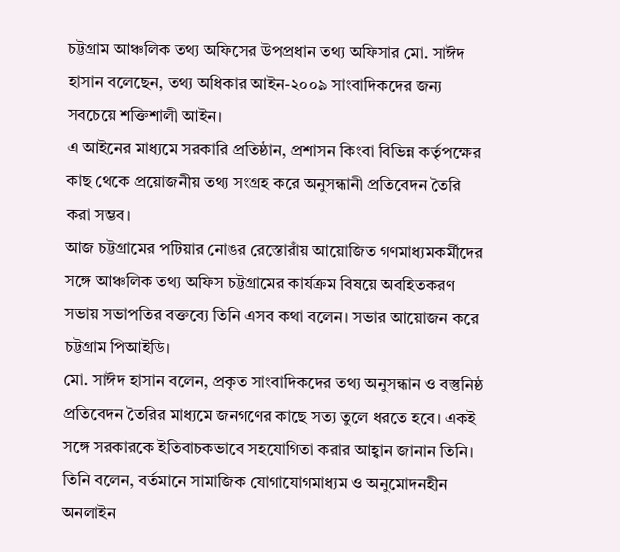চট্টগ্রাম আঞ্চলিক তথ্য অফিসের উপপ্রধান তথ্য অফিসার মো. সাঈদ হাসান বলেছেন, তথ্য অধিকার আইন-২০০৯ সাংবাদিকদের জন্য সবচেয়ে শক্তিশালী আইন।
এ আইনের মাধ্যমে সরকারি প্রতিষ্ঠান, প্রশাসন কিংবা বিভিন্ন কর্তৃপক্ষের কাছ থেকে প্রয়োজনীয় তথ্য সংগ্রহ করে অনুসন্ধানী প্রতিবেদন তৈরি করা সম্ভব।
আজ চট্টগ্রামের পটিয়ার নোঙর রেস্তোরাঁয় আয়োজিত গণমাধ্যমকর্মীদের সঙ্গে আঞ্চলিক তথ্য অফিস চট্টগ্রামের কার্যক্রম বিষয়ে অবহিতকরণ সভায় সভাপতির বক্তব্যে তিনি এসব কথা বলেন। সভার আয়োজন করে চট্টগ্রাম পিআইডি।
মো. সাঈদ হাসান বলেন, প্রকৃত সাংবাদিকদের তথ্য অনুসন্ধান ও বস্তুনিষ্ঠ প্রতিবেদন তৈরির মাধ্যমে জনগণের কাছে সত্য তুলে ধরতে হবে। একই সঙ্গে সরকারকে ইতিবাচকভাবে সহযোগিতা করার আহ্বান জানান তিনি।
তিনি বলেন, বর্তমানে সামাজিক যোগাযোগমাধ্যম ও অনুমোদনহীন অনলাইন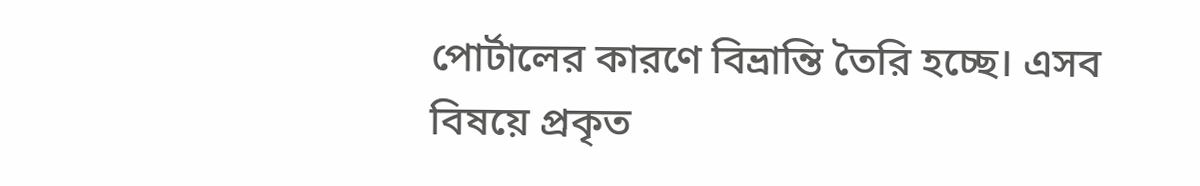পোর্টালের কারণে বিভ্রান্তি তৈরি হচ্ছে। এসব বিষয়ে প্রকৃত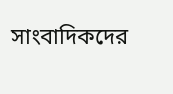সাংবাদিকদের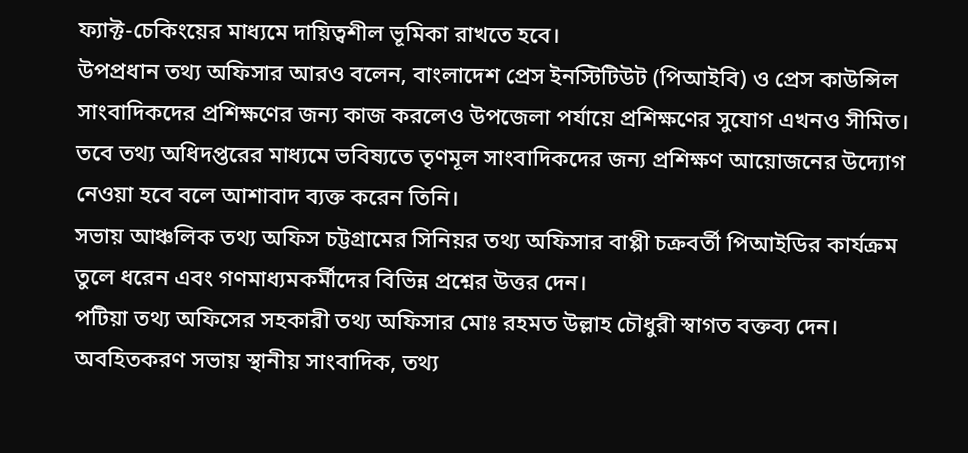ফ্যাক্ট-চেকিংয়ের মাধ্যমে দায়িত্বশীল ভূমিকা রাখতে হবে।
উপপ্রধান তথ্য অফিসার আরও বলেন, বাংলাদেশ প্রেস ইনস্টিটিউট (পিআইবি) ও প্রেস কাউন্সিল সাংবাদিকদের প্রশিক্ষণের জন্য কাজ করলেও উপজেলা পর্যায়ে প্রশিক্ষণের সুযোগ এখনও সীমিত।
তবে তথ্য অধিদপ্তরের মাধ্যমে ভবিষ্যতে তৃণমূল সাংবাদিকদের জন্য প্রশিক্ষণ আয়োজনের উদ্যোগ নেওয়া হবে বলে আশাবাদ ব্যক্ত করেন তিনি।
সভায় আঞ্চলিক তথ্য অফিস চট্টগ্রামের সিনিয়র তথ্য অফিসার বাপ্পী চক্রবর্তী পিআইডির কার্যক্রম তুলে ধরেন এবং গণমাধ্যমকর্মীদের বিভিন্ন প্রশ্নের উত্তর দেন।
পটিয়া তথ্য অফিসের সহকারী তথ্য অফিসার মোঃ রহমত উল্লাহ চৌধুরী স্বাগত বক্তব্য দেন।
অবহিতকরণ সভায় স্থানীয় সাংবাদিক, তথ্য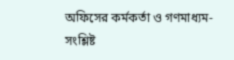অফিসের কর্মকর্তা ও গণমাধ্যম-সংশ্লিষ্ট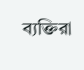ব্যক্তিরা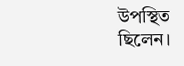উপস্থিত ছিলেন।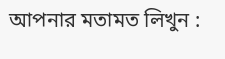আপনার মতামত লিখুন :